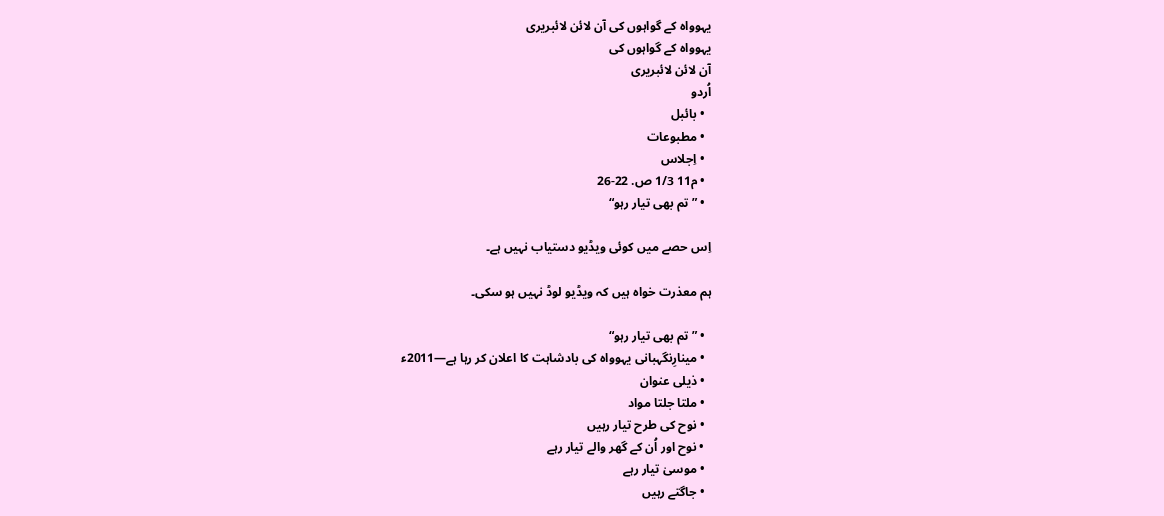یہوواہ کے گواہوں کی آن لائن لائبریری
یہوواہ کے گواہوں کی
آن لائن لائبریری
اُردو
  • بائبل
  • مطبوعات
  • اِجلاس
  • م11 1/3 ص. 22-26
  • ”تم بھی تیار رہو“

اِس حصے میں کوئی ویڈیو دستیاب نہیں ہے۔

ہم معذرت خواہ ہیں کہ ویڈیو لوڈ نہیں ہو سکی۔

  • ”تم بھی تیار رہو“
  • مینارِنگہبانی یہوواہ کی بادشاہت کا اعلان کر رہا ہے—2011ء
  • ذیلی عنوان
  • ملتا جلتا مواد
  • نوح کی طرح تیار رہیں
  • نوح اور اُن کے گھر والے تیار رہے
  • موسیٰ تیار رہے
  • جاگتے رہیں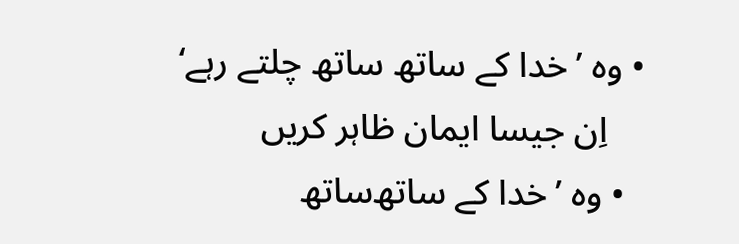• وہ ’خدا کے ساتھ ساتھ چلتے رہے‘
    اِن جیسا ایمان ظاہر کریں
  • وہ ’خدا کے ساتھ‌ساتھ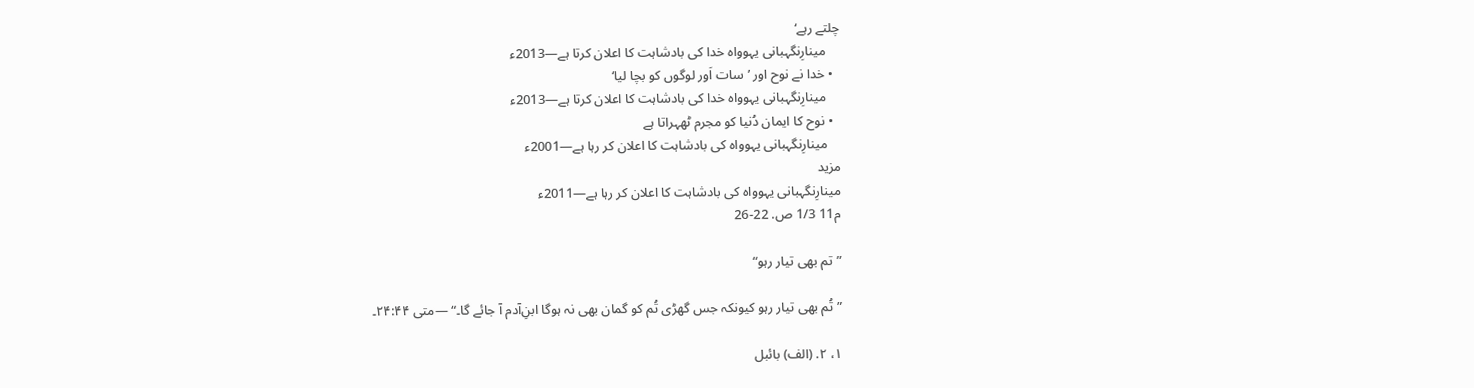چلتے رہے‘
    مینارِنگہبانی یہوواہ خدا کی بادشاہت کا اعلان کرتا ہے—2013ء
  • خدا نے نوح اور ’سات اَور لوگوں کو بچا لیا‘
    مینارِنگہبانی یہوواہ خدا کی بادشاہت کا اعلان کرتا ہے—2013ء
  • نوح کا ایمان دُنیا کو مجرم ٹھہراتا ہے
    مینارِنگہبانی یہوواہ کی بادشاہت کا اعلان کر رہا ہے—2001ء
مزید
مینارِنگہبانی یہوواہ کی بادشاہت کا اعلان کر رہا ہے—2011ء
م11 1/3 ص. 22-26

”تم بھی تیار رہو“

”تُم بھی تیار رہو کیونکہ جس گھڑی تُم کو گمان بھی نہ ہوگا ابنِ‌آدم آ جائے گا۔“ —متی ۲۴:۴۴۔

۱، ۲. (الف) بائبل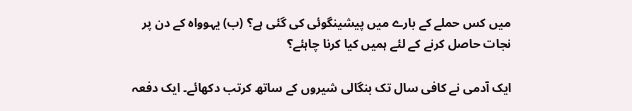میں کس حملے کے بارے میں پیشینگوئی کی گئی ہے؟ (ب) یہوواہ کے دن پر نجات حاصل کرنے کے لئے ہمیں کیا کرنا چاہئے؟

ایک آدمی نے کافی سال تک بنگالی شیروں کے ساتھ کرتب دکھائے۔ ایک دفعہ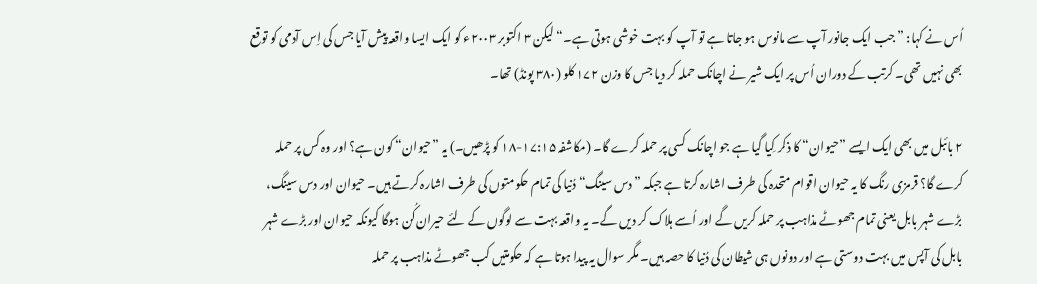اُس نے کہا: ”جب ایک جانور آپ سے مانوس ہو جاتا ہے تو آپ کو بہت خوشی ہوتی ہے۔“ لیکن ۳ اکتوبر ۲۰۰۳ء کو ایک ایسا واقعہ پیش آیا جس کی اِس آدمی کو توقع بھی نہیں تھی۔ کرتب کے دوران اُس پر ایک شیر نے اچانک حملہ کر دیا جس کا وزن ۱۷۲ کلو (۳۸۰ پونڈ) تھا۔

۲ بائبل میں بھی ایک ایسے ”حیوان“ کا ذکر کِیا گیا ہے جو اچانک کسی پر حملہ کرے گا۔ (مکاشفہ ۱۷:۱۵-۱۸ کو پڑھیں۔) یہ ”حیوان“ کون ہے؟ اور وہ کس پر حملہ کرے گا؟ قرمزی رنگ کا یہ حیوان اقوام متحدہ کی طرف اشارہ کرتا ہے جبکہ ”دس سینگ“ دُنیا کی تمام حکومتوں کی طرف اشارہ کرتے ہیں۔ حیوان اور دس سینگ، بڑے شہر بابل یعنی تمام جھوٹے مذاہب پر حملہ کریں گے اور اُسے ہلاک کر دیں گے۔ یہ واقعہ بہت سے لوگوں کے لئے حیران‌کُن ہوگا کیونکہ حیوان اور بڑے شہر بابل کی آپس میں بہت دوستی ہے اور دونوں ہی شیطان کی دُنیا کا حصہ ہیں۔ مگر سوال یہ پیدا ہوتا ہے کہ حکومتیں کب جھوٹے مذاہب پر حملہ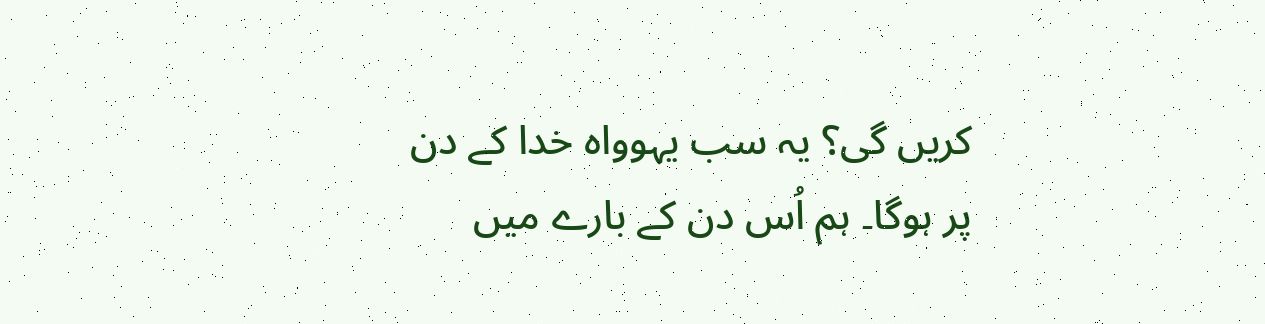کریں گی؟ یہ سب یہوواہ خدا کے دن پر ہوگا۔ ہم اُس دن کے بارے میں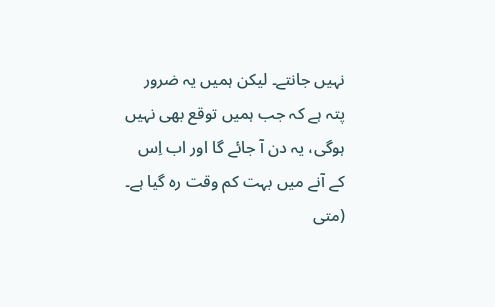نہیں جانتے۔ لیکن ہمیں یہ ضرور پتہ ہے کہ جب ہمیں توقع بھی نہیں ہوگی، یہ دن آ جائے گا اور اب اِس کے آنے میں بہت کم وقت رہ گیا ہے۔ (متی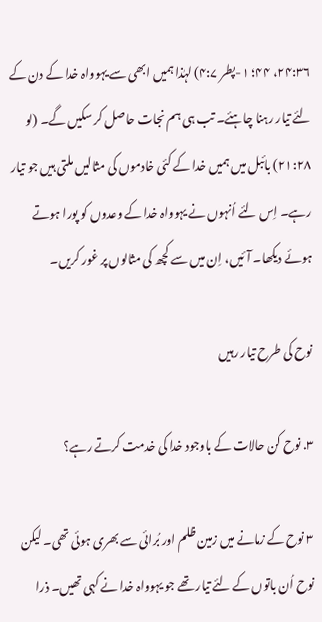۲۴:۳۶، ۴۴؛ ۱-پطر ۴:۷) لہٰذا ہمیں ابھی سے یہوواہ خدا کے دن کے لئے تیار رہنا چاہئے۔ تب ہی ہم نجات حاصل کر سکیں گے۔ (لو ۲۱:۲۸) بائبل میں ہمیں خدا کے کئی خادموں کی مثالیں ملتی ہیں جو تیار رہے۔ اِس لئے اُنہوں نے یہوواہ خدا کے وعدوں کو پورا ہوتے ہوئے دیکھا۔ آئیں، اِن میں سے کچھ کی مثالوں پر غور کریں۔

نوح کی طرح تیار رہیں

۳. نوح کن حالات کے باوجود خدا کی خدمت کرتے رہے؟

۳ نوح کے زمانے میں زمین ظلم اور بُرائی سے بھری ہوئی تھی۔ لیکن نوح اُن باتوں کے لئے تیار تھے جو یہوواہ خدا نے کہی تھیں۔ ذرا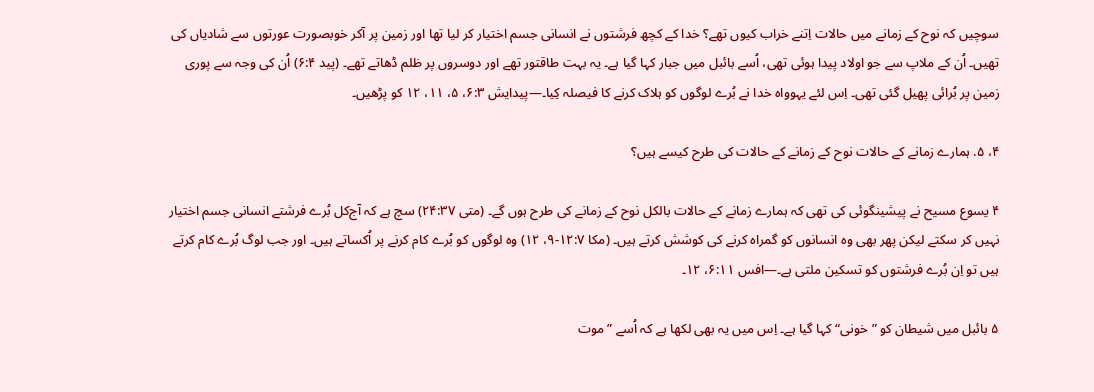سوچیں کہ نوح کے زمانے میں حالات اِتنے خراب کیوں تھے؟ خدا کے کچھ فرشتوں نے انسانی جسم اختیار کر لیا تھا اور زمین پر آکر خوبصورت عورتوں سے شادیاں کی تھیں۔ اُن کے ملاپ سے جو اولاد پیدا ہوئی تھی، اُسے بائبل میں جبار کہا گیا ہے۔ یہ بہت طاقتور تھے اور دوسروں پر ظلم ڈھاتے تھے۔ (پید ۶:۴) اُن کی وجہ سے پوری زمین پر بُرائی پھیل گئی تھی۔ اِس لئے یہوواہ خدا نے بُرے لوگوں کو ہلاک کرنے کا فیصلہ کِیا۔—پیدایش ۶:۳، ۵، ۱۱، ۱۲ کو پڑھیں۔

۴، ۵. ہمارے زمانے کے حالات نوح کے زمانے کے حالات کی طرح کیسے ہیں؟

۴ یسوع مسیح نے پیشینگوئی کی تھی کہ ہمارے زمانے کے حالات بالکل نوح کے زمانے کی طرح ہوں گے۔ (متی ۲۴:۳۷) سچ ہے کہ آج‌کل بُرے فرشتے انسانی جسم اختیار نہیں کر سکتے لیکن پھر بھی وہ انسانوں کو گمراہ کرنے کی کوشش کرتے ہیں۔ (مکا ۱۲:۷-۹، ۱۲) وہ لوگوں کو بُرے کام کرنے پر اُکساتے ہیں۔ اور جب لوگ بُرے کام کرتے ہیں تو اِن بُرے فرشتوں کو تسکین ملتی ہے۔—افس ۶:۱۱، ۱۲۔

۵ بائبل میں شیطان کو ”خونی“ کہا گیا ہے۔ اِس میں یہ بھی لکھا ہے کہ اُسے ”موت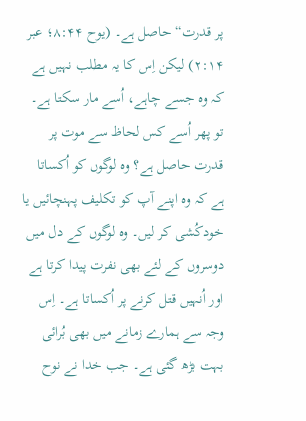پر قدرت“ حاصل ہے۔ (یوح ۸:۴۴؛ عبر ۲:۱۴) لیکن اِس کا یہ مطلب نہیں ہے کہ وہ جسے چاہے، اُسے مار سکتا ہے۔ تو پھر اُسے کس لحاظ سے موت پر قدرت حاصل ہے؟ وہ لوگوں کو اُکساتا ہے کہ وہ اپنے آپ کو تکلیف پہنچائیں یا خودکُشی کر لیں۔ وہ لوگوں کے دل میں دوسروں کے لئے بھی نفرت پیدا کرتا ہے اور اُنہیں قتل کرنے پر اُکساتا ہے۔ اِس وجہ سے ہمارے زمانے میں بھی بُرائی بہت بڑھ گئی ہے۔ جب خدا نے نوح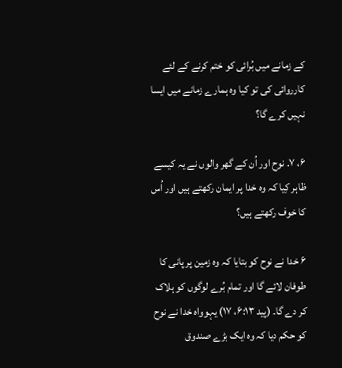کے زمانے میں بُرائی کو ختم کرنے کے لئے کارروائی کی تو کیا وہ ہمارے زمانے میں ایسا نہیں کرے گا؟

۶، ۷. نوح اور اُن کے گھر والوں نے یہ کیسے ظاہر کِیا کہ وہ خدا پر ایمان رکھتے ہیں اور اُس کا خوف رکھتے ہیں؟

۶ خدا نے نوح کو بتایا کہ وہ زمین پر پانی کا طوفان لائے گا اور تمام بُرے لوگوں کو ہلاک کر دے گا۔ (پید ۶:۱۳، ۱۷) یہوواہ خدا نے نوح کو حکم دیا کہ وہ ایک بڑے صندوق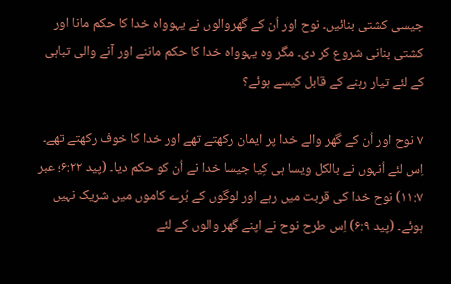جیسی کشتی بنائیں۔ نوح اور اُن کے گھروالوں نے یہوواہ خدا کا حکم مانا اور کشتی بنانی شروع کر دی۔ مگر وہ یہوواہ خدا کا حکم ماننے اور آنے والی تباہی کے لئے تیار رہنے کے قابل کیسے ہوئے؟

۷ نوح اور اُن کے گھر والے خدا پر ایمان رکھتے تھے اور خدا کا خوف رکھتے تھے۔ اِس لئے اُنہوں نے بالکل ویسا ہی کِیا جیسا خدا نے اُن کو حکم دیا۔ (پید ۶:۲۲؛ عبر ۱۱:۷) نوح خدا کی قربت میں رہے اور لوگوں کے بُرے کاموں میں شریک نہیں ہوئے۔ (پید ۶:۹) اِس طرح نوح نے اپنے گھر والوں کے لئے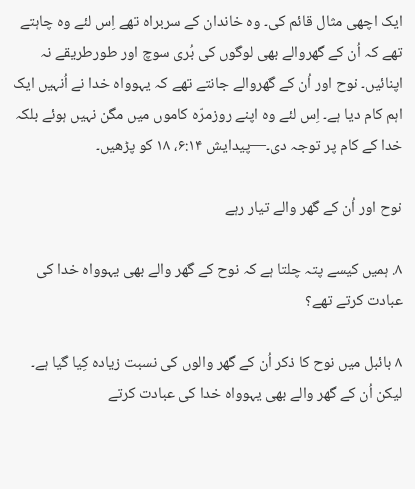ایک اچھی مثال قائم کی۔ وہ خاندان کے سربراہ تھے اِس لئے وہ چاہتے تھے کہ اُن کے گھروالے بھی لوگوں کی بُری سوچ اور طورطریقے نہ اپنائیں۔ نوح اور اُن کے گھروالے جانتے تھے کہ یہوواہ خدا نے اُنہیں ایک اہم کام دیا ہے۔ اِس لئے وہ اپنے روزمرّہ کاموں میں مگن نہیں ہوئے بلکہ خدا کے کام پر توجہ دی۔—پیدایش ۶:۱۴، ۱۸ کو پڑھیں۔

نوح اور اُن کے گھر والے تیار رہے

۸. ہمیں کیسے پتہ چلتا ہے کہ نوح کے گھر والے بھی یہوواہ خدا کی عبادت کرتے تھے؟

۸ بائبل میں نوح کا ذکر اُن کے گھر والوں کی نسبت زیادہ کِیا گیا ہے۔ لیکن اُن کے گھر والے بھی یہوواہ خدا کی عبادت کرتے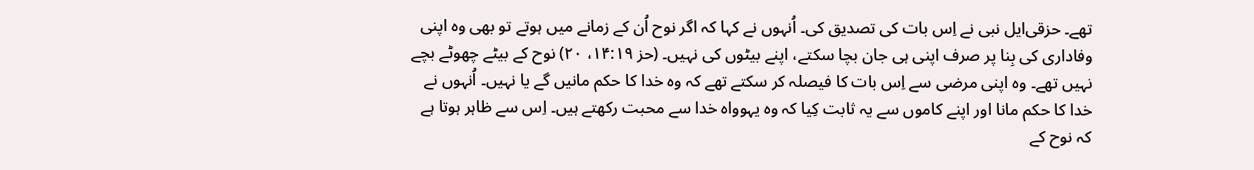تھے۔ حزقی‌ایل نبی نے اِس بات کی تصدیق کی۔ اُنہوں نے کہا کہ اگر نوح اُن کے زمانے میں ہوتے تو بھی وہ اپنی وفاداری کی بِنا پر صرف اپنی ہی جان بچا سکتے، اپنے بیٹوں کی نہیں۔ (حز ۱۴:۱۹، ۲۰) نوح کے بیٹے چھوٹے بچے نہیں تھے۔ وہ اپنی مرضی سے اِس بات کا فیصلہ کر سکتے تھے کہ وہ خدا کا حکم مانیں گے یا نہیں۔ اُنہوں نے خدا کا حکم مانا اور اپنے کاموں سے یہ ثابت کِیا کہ وہ یہوواہ خدا سے محبت رکھتے ہیں۔ اِس سے ظاہر ہوتا ہے کہ نوح کے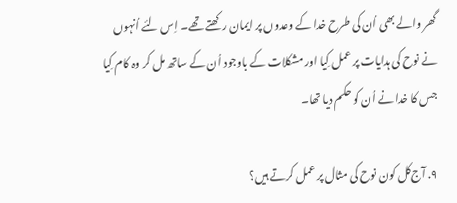گھر والے بھی اُن کی طرح خدا کے وعدوں پر ایمان رکھتے تھے۔ اِس لئے اُنہوں نے نوح کی ہدایات پر عمل کِیا اور مشکلات کے باوجود اُن کے ساتھ مل کر وہ کام کِیا جس کا خدا نے اُن کو حکم دیا تھا۔

۹. آج‌کل کون نوح کی مثال پر عمل کرتے ہیں؟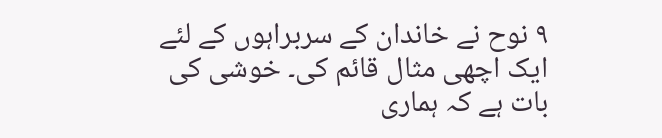۹ نوح نے خاندان کے سربراہوں کے لئے ایک اچھی مثال قائم کی۔ خوشی کی بات ہے کہ ہماری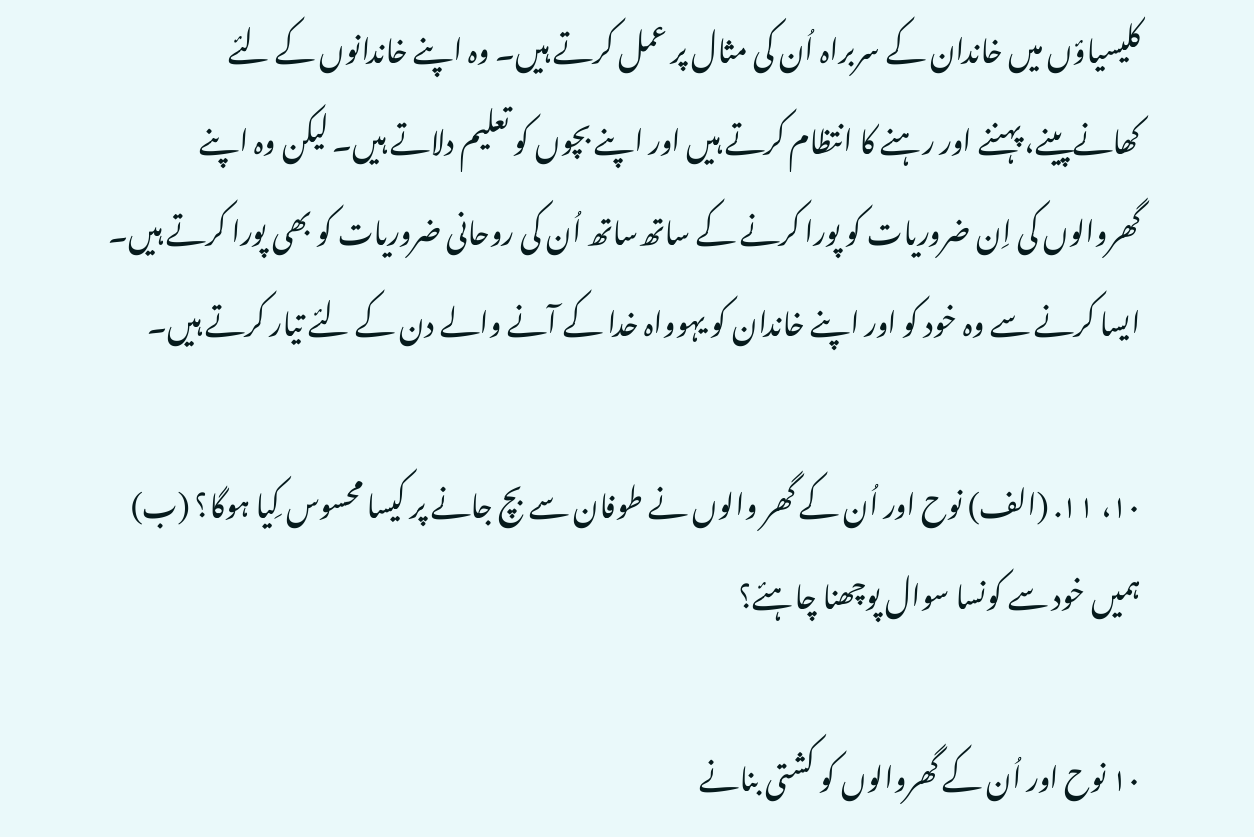کلیسیاؤں میں خاندان کے سربراہ اُن کی مثال پر عمل کرتے ہیں۔ وہ اپنے خاندانوں کے لئے کھانے‌پینے، پہننے اور رہنے کا انتظام کرتے ہیں اور اپنے بچوں کو تعلیم دلاتے ہیں۔ لیکن وہ اپنے گھروالوں کی اِن ضروریات کو پورا کرنے کے ساتھ‌ساتھ اُن کی روحانی ضروریات کو بھی پورا کرتے ہیں۔ ایسا کرنے سے وہ خود کو اور اپنے خاندان کو یہوواہ خدا کے آنے والے دن کے لئے تیار کرتے ہیں۔

۱۰، ۱۱. (الف) نوح اور اُن کے گھر والوں نے طوفان سے بچ جانے پر کیسا محسوس کِیا ہوگا؟ (ب) ہمیں خود سے کونسا سوال پوچھنا چاہئے؟

۱۰ نوح اور اُن کے گھروالوں کو کشتی بنانے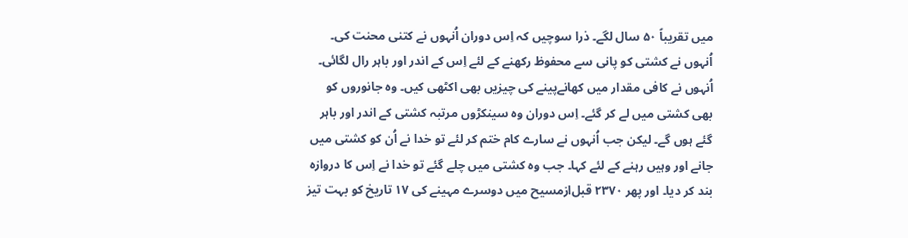میں تقریباً ۵۰ سال لگے۔ ذرا سوچیں کہ اِس دوران اُنہوں نے کتنی محنت کی۔ اُنہوں نے کشتی کو پانی سے محفوظ رکھنے کے لئے اِس کے اندر اور باہر رال لگائی۔ اُنہوں نے کافی مقدار میں کھانے‌پینے کی چیزیں بھی اکٹھی کیں۔ وہ جانوروں کو بھی کشتی میں لے کر گئے۔ اِس دوران وہ سینکڑوں مرتبہ کشتی کے اندر اور باہر گئے ہوں گے۔ لیکن جب اُنہوں نے سارے کام ختم کر لئے تو خدا نے اُن کو کشتی میں جانے اور وہیں رہنے کے لئے کہا۔ جب وہ کشتی میں چلے گئے تو خدا نے اِس کا دروازہ بند کر دیا۔ اور پھر ۲۳۷۰ قبل‌ازمسیح میں دوسرے مہینے کی ۱۷ تاریخ کو بہت تیز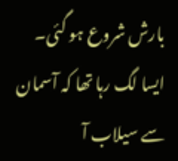بارش شروع ہو گئی۔ ایسا لگ رہا تھا کہ آسمان سے سیلاب آ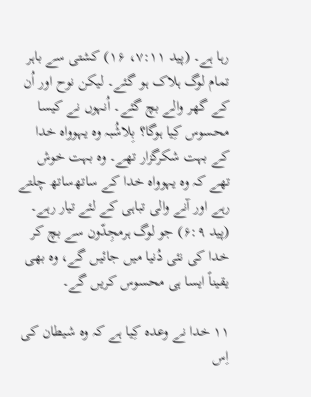رہا ہے۔ (پید ۷:۱۱، ۱۶) کشتی سے باہر تمام لوگ ہلاک ہو گئے۔ لیکن نوح اور اُن کے گھر والے بچ گئے۔ اُنہوں نے کیسا محسوس کِیا ہوگا؟ بِلاشُبہ وہ یہوواہ خدا کے بہت شکرگزار تھے۔ وہ بہت خوش تھے کہ وہ یہوواہ خدا کے ساتھ‌ساتھ چلتے رہے اور آنے والی تباہی کے لئے تیار رہے۔ (پید ۶:۹) جو لوگ ہرمجِدّون سے بچ کر خدا کی نئی دُنیا میں جائیں گے، وہ بھی یقیناً ایسا ہی محسوس کریں گے۔

۱۱ خدا نے وعدہ کِیا ہے کہ وہ شیطان کی اِس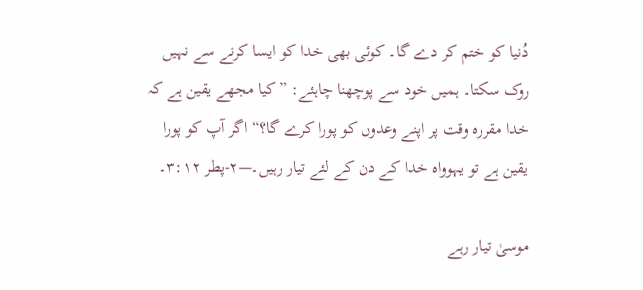دُنیا کو ختم کر دے گا۔ کوئی بھی خدا کو ایسا کرنے سے نہیں روک سکتا۔ ہمیں خود سے پوچھنا چاہئے: ”کیا مجھے یقین ہے کہ خدا مقررہ وقت پر اپنے وعدوں کو پورا کرے گا؟“ اگر آپ کو پورا یقین ہے تو یہوواہ خدا کے دن کے لئے تیار رہیں۔—۲-پطر ۳:۱۲۔

موسیٰ تیار رہے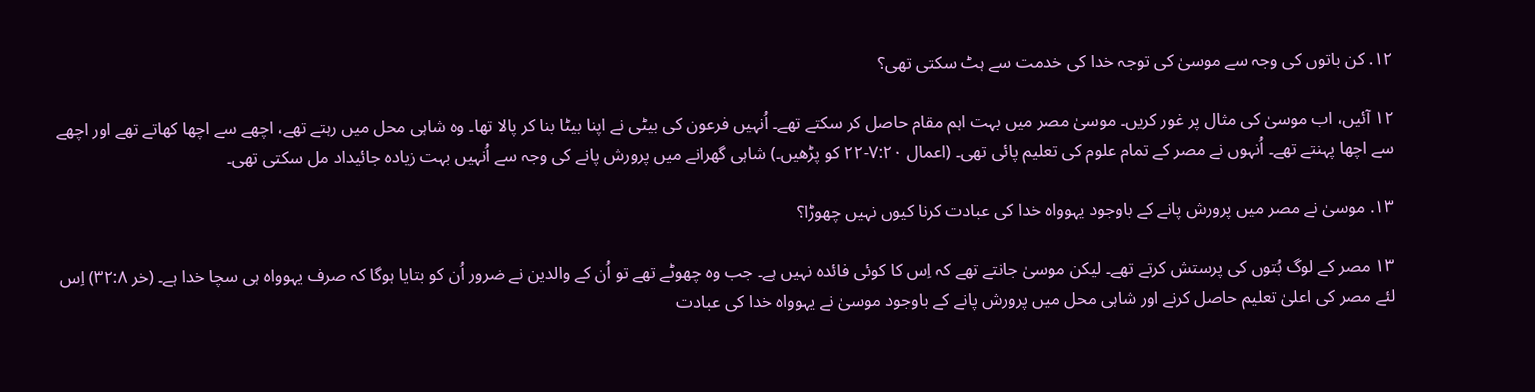۱۲. کن باتوں کی وجہ سے موسیٰ کی توجہ خدا کی خدمت سے ہٹ سکتی تھی؟

۱۲ آئیں، اب موسیٰ کی مثال پر غور کریں۔ موسیٰ مصر میں بہت اہم مقام حاصل کر سکتے تھے۔ اُنہیں فرعون کی بیٹی نے اپنا بیٹا بنا کر پالا تھا۔ وہ شاہی محل میں رہتے تھے، اچھے سے اچھا کھاتے تھے اور اچھے سے اچھا پہنتے تھے۔ اُنہوں نے مصر کے تمام علوم کی تعلیم پائی تھی۔ (اعمال ۷:۲۰-۲۲ کو پڑھیں۔) شاہی گھرانے میں پرورش پانے کی وجہ سے اُنہیں بہت زیادہ جائیداد مل سکتی تھی۔

۱۳. موسیٰ نے مصر میں پرورش پانے کے باوجود یہوواہ خدا کی عبادت کرنا کیوں نہیں چھوڑا؟

۱۳ مصر کے لوگ بُتوں کی پرستش کرتے تھے۔ لیکن موسیٰ جانتے تھے کہ اِس کا کوئی فائدہ نہیں ہے۔ جب وہ چھوٹے تھے تو اُن کے والدین نے ضرور اُن کو بتایا ہوگا کہ صرف یہوواہ ہی سچا خدا ہے۔ (خر ۳۲:۸) اِس لئے مصر کی اعلیٰ تعلیم حاصل کرنے اور شاہی محل میں پرورش پانے کے باوجود موسیٰ نے یہوواہ خدا کی عبادت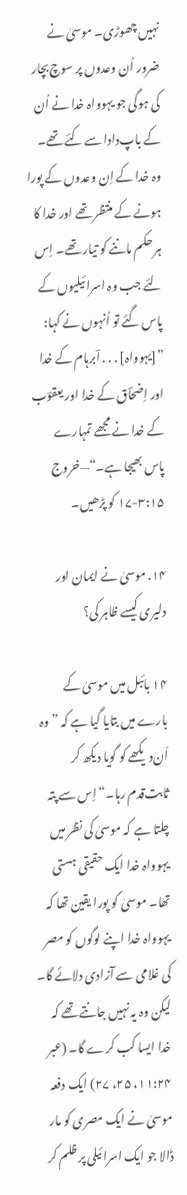نہیں چھوڑی۔ موسیٰ نے ضرور اُن وعدوں پر سوچ‌بچار کی ہوگی جو یہوواہ خدا نے اُن کے باپ‌دادا سے کئے تھے۔ وہ خدا کے اِن وعدوں کے پورا ہونے کے منتظر تھے اور خدا کا ہر حکم ماننے کو تیار تھے۔ اِس لئے جب وہ اسرائیلیوں کے پاس گئے تو اُنہوں نے کہا: ”[یہوواہ] . . . اؔبرہام کے خدا اور اِضحاؔق کے خدا اور یعقوؔب کے خدا نے مجھے تمہارے پاس بھیجا ہے۔“—خروج ۳:۱۵-۱۷ کو پڑھیں۔

۱۴. موسیٰ نے ایمان اور دلیری کیسے ظاہر کی؟

۱۴ بائبل میں موسیٰ کے بارے میں بتایا گیا ہے کہ ”وہ اَن‌دیکھے کو گویا دیکھ کر ثابت‌قدم رہا۔“ اِس سے پتہ چلتا ہے کہ موسیٰ کی نظر میں یہوواہ خدا ایک حقیقی ہستی تھا۔ موسیٰ کو پورا یقین تھا کہ یہوواہ خدا اپنے لوگوں کو مصر کی غلامی سے آزادی دلائے گا۔ لیکن وہ یہ نہیں جانتے تھے کہ خدا ایسا کب کرے گا۔ (عبر ۱۱:۲۴، ۲۵، ۲۷) ایک دفعہ موسیٰ نے ایک مصری کو مار ڈالا جو ایک اسرائیلی پر ظلم کر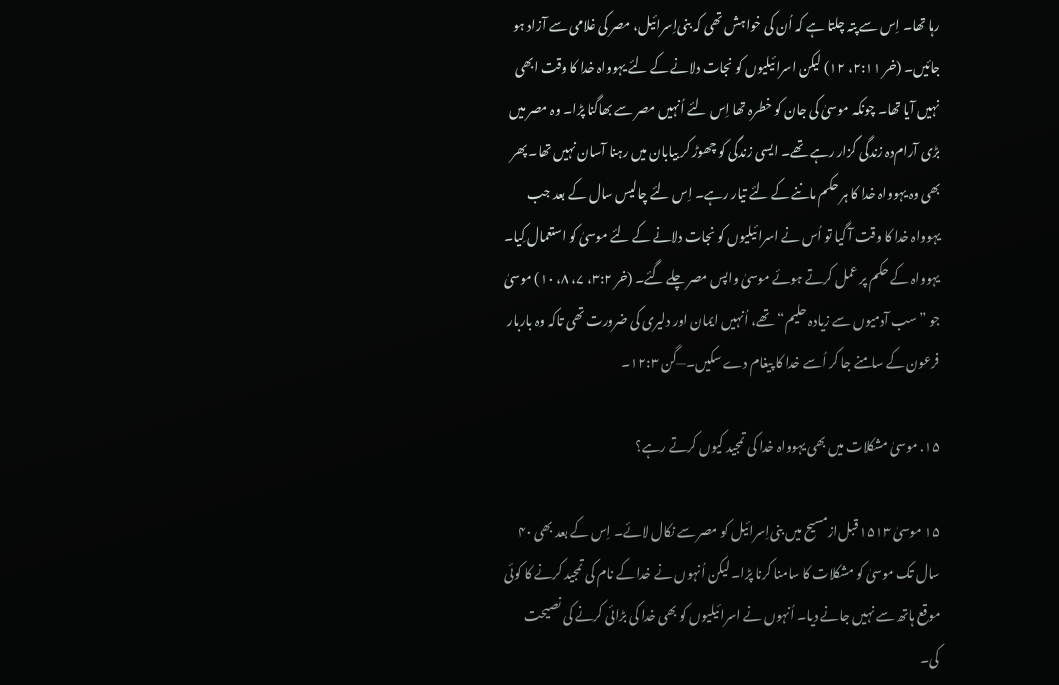رہا تھا۔ اِس سے پتہ چلتا ہے کہ اُن کی خواہش تھی کہ بنی‌اِسرائیل، مصر کی غلامی سے آزاد ہو جائیں۔ (خر ۲:۱۱، ۱۲) لیکن اسرائیلیوں کو نجات دلانے کے لئے یہوواہ خدا کا وقت ابھی نہیں آیا تھا۔ چونکہ موسیٰ کی جان کو خطرہ تھا اِس لئے اُنہیں مصر سے بھاگنا پڑا۔ وہ مصر میں بڑی آرام‌دہ زندگی گزار رہے تھے۔ ایسی زندگی کو چھوڑ کر بیابان میں رہنا آسان نہیں تھا۔ پھر بھی وہ یہوواہ خدا کا ہر حکم ماننے کے لئے تیار رہے۔ اِس لئے چالیس سال کے بعد جب یہوواہ خدا کا وقت آ گیا تو اُس نے اسرائیلیوں کو نجات دلانے کے لئے موسیٰ کو استعمال کِیا۔ یہوواہ کے حکم پر عمل کرتے ہوئے موسیٰ واپس مصر چلے گئے۔ (خر ۳:۲، ۷، ۸، ۱۰) موسیٰ جو ”سب آدمیوں سے زیادہ حلیم“ تھے، اُنہیں ایمان اور دلیری کی ضرورت تھی تاکہ وہ باربار فرعون کے سامنے جا کر اُسے خدا کا پیغام دے سکیں۔—گن ۱۲:۳۔

۱۵. موسیٰ مشکلات میں بھی یہوواہ خدا کی تمجید کیوں کرتے رہے؟

۱۵ موسیٰ ۱۵۱۳ قبل‌ازمسیح میں بنی‌اِسرائیل کو مصر سے نکال لائے۔ اِس کے بعد بھی ۴۰ سال تک موسیٰ کو مشکلات کا سامنا کرنا پڑا۔ لیکن اُنہوں نے خدا کے نام کی تمجید کرنے کا کوئی موقع ہاتھ سے نہیں جانے دیا۔ اُنہوں نے اسرائیلیوں کو بھی خدا کی بڑائی کرنے کی نصیحت کی۔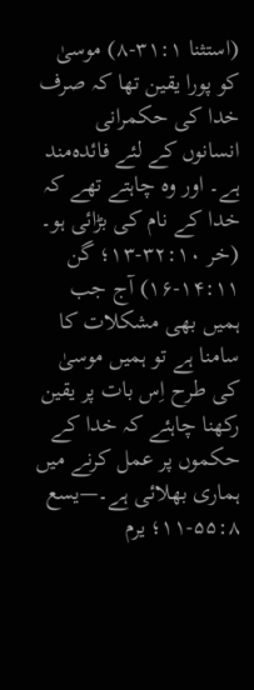(استثنا ۳۱:۱-۸) موسیٰ کو پورا یقین تھا کہ صرف خدا کی حکمرانی انسانوں کے لئے فائدہ‌مند ہے۔ اور وہ چاہتے تھے کہ خدا کے نام کی بڑائی ہو۔ (خر ۳۲:۱۰-۱۳؛ گن ۱۴:۱۱-۱۶) آج جب ہمیں بھی مشکلات کا سامنا ہے تو ہمیں موسیٰ کی طرح اِس بات پر یقین رکھنا چاہئے کہ خدا کے حکموں پر عمل کرنے میں ہماری بھلائی ہے۔—یسع ۵۵:۸-۱۱؛ یرم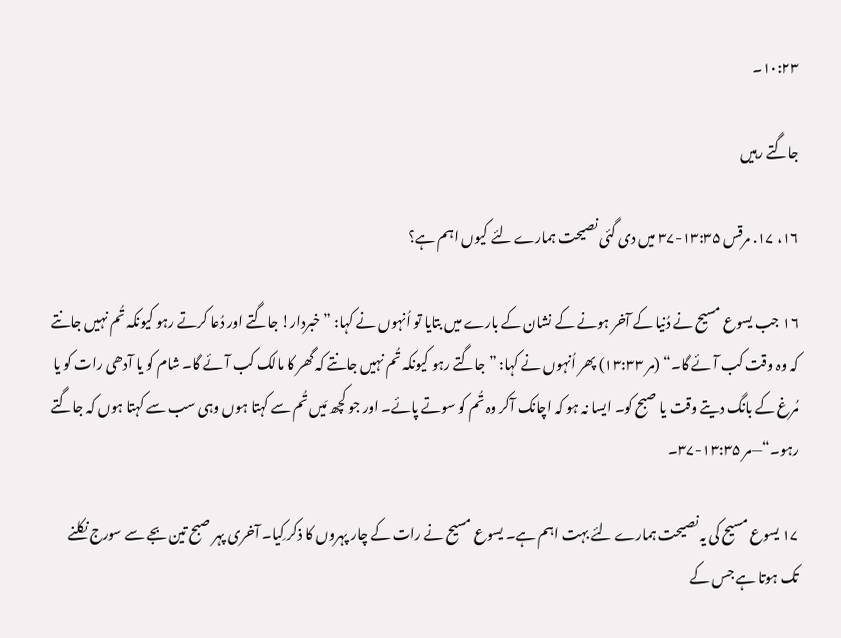۱۰:۲۳۔

جاگتے رہیں

۱۶، ۱۷. مرقس ۱۳:۳۵-۳۷ میں دی گئی نصیحت ہمارے لئے کیوں اہم ہے؟

۱۶ جب یسوع مسیح نے دُنیا کے آخر ہونے کے نشان کے بارے میں بتایا تو اُنہوں نے کہا: ”خبردار! جاگتے اور دُعا کرتے رہو کیونکہ تُم نہیں جانتے کہ وہ وقت کب آئے گا۔“ (مر ۱۳:۳۳) پھر اُنہوں نے کہا: ”جاگتے رہو کیونکہ تُم نہیں جانتے کہ گھر کا مالک کب آئے گا۔ شام کو یا آدھی رات کو یا مُرغ کے بانگ دیتے وقت یا صبح کو۔ ایسا نہ ہو کہ اچانک آکر وہ تُم کو سوتے پائے۔ اور جو کچھ مَیں تُم سے کہتا ہوں وہی سب سے کہتا ہوں کہ جاگتے رہو۔“—مر ۱۳:۳۵-۳۷۔

۱۷ یسوع مسیح کی یہ نصیحت ہمارے لئے بہت اہم ہے۔ یسوع مسیح نے رات کے چار پہروں کا ذکر کِیا۔ آخری پہر صبح تین بجے سے سورج نکلنے تک ہوتا ہے جس کے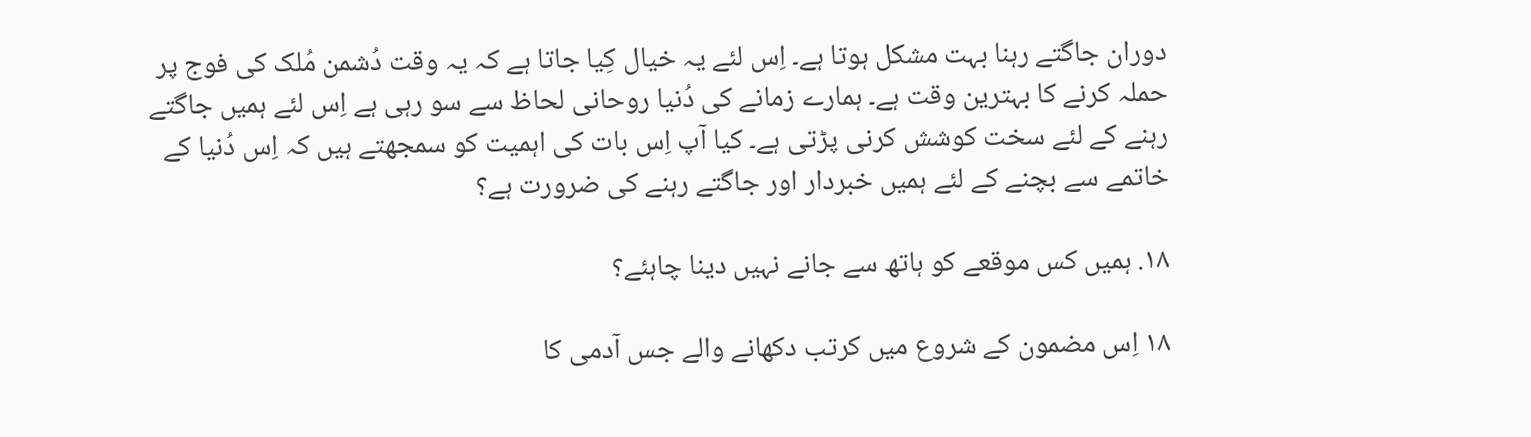دوران جاگتے رہنا بہت مشکل ہوتا ہے۔ اِس لئے یہ خیال کِیا جاتا ہے کہ یہ وقت دُشمن مُلک کی فوج پر حملہ کرنے کا بہترین وقت ہے۔ ہمارے زمانے کی دُنیا روحانی لحاظ سے سو رہی ہے اِس لئے ہمیں جاگتے رہنے کے لئے سخت کوشش کرنی پڑتی ہے۔ کیا آپ اِس بات کی اہمیت کو سمجھتے ہیں کہ اِس دُنیا کے خاتمے سے بچنے کے لئے ہمیں خبردار اور جاگتے رہنے کی ضرورت ہے؟

۱۸. ہمیں کس موقعے کو ہاتھ سے جانے نہیں دینا چاہئے؟

۱۸ اِس مضمون کے شروع میں کرتب دکھانے والے جس آدمی کا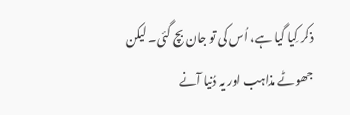ذکر کِیا گیا ہے، اُس کی تو جان بچ گئی۔ لیکن جھوٹے مذاہب اور یہ دُنیا آنے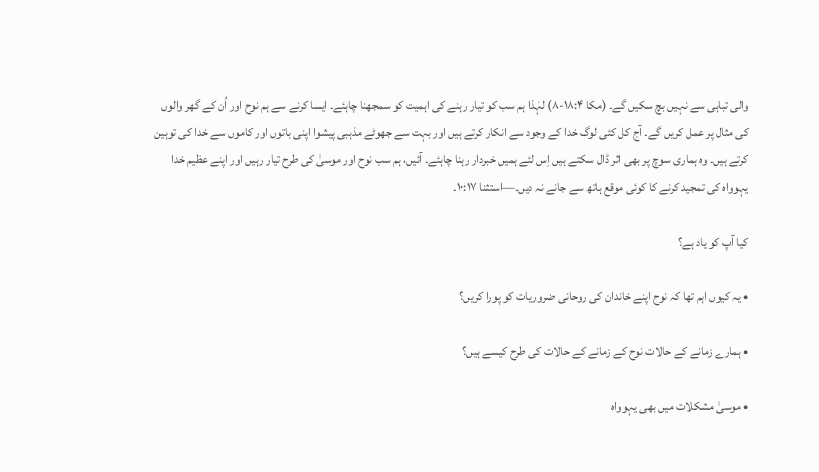والی تباہی سے نہیں بچ سکیں گے۔ (مکا ۱۸:۴-۸) لہٰذا ہم سب کو تیار رہنے کی اہمیت کو سمجھنا چاہئے۔ ایسا کرنے سے ہم نوح اور اُن کے گھر والوں کی مثال پر عمل کریں گے۔ آج کل کئی لوگ خدا کے وجود سے انکار کرتے ہیں اور بہت سے جھوٹے مذہبی پیشوا اپنی باتوں اور کاموں سے خدا کی توہین کرتے ہیں۔ وہ ہماری سوچ پر بھی اثر ڈال سکتے ہیں اِس لئے ہمیں خبردار رہنا چاہئے۔ آئیں، ہم سب نوح اور موسیٰ کی طرح تیار رہیں اور اپنے عظیم خدا یہوواہ کی تمجید کرنے کا کوئی موقع ہاتھ سے جانے نہ دیں۔—استثنا ۱۰:۱۷۔

کیا آپ کو یاد ہے؟

• یہ کیوں اہم تھا کہ نوح اپنے خاندان کی روحانی ضروریات کو پورا کریں؟

• ہمارے زمانے کے حالات نوح کے زمانے کے حالات کی طرح کیسے ہیں؟

• موسیٰ مشکلات میں بھی یہوواہ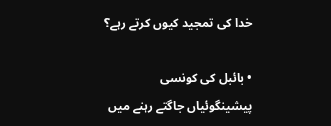خدا کی تمجید کیوں کرتے رہے؟

• بائبل کی کونسی پیشینگوئیاں جاگتے رہنے میں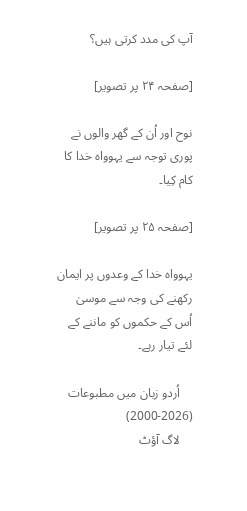آپ کی مدد کرتی ہیں؟

[صفحہ ۲۴ پر تصویر]

نوح اور اُن کے گھر والوں نے پوری توجہ سے یہوواہ خدا کا کام کِیا۔

[صفحہ ۲۵ پر تصویر]

یہوواہ خدا کے وعدوں پر ایمان رکھنے کی وجہ سے موسیٰ اُس کے حکموں کو ماننے کے لئے تیار رہے۔

    اُردو زبان میں مطبوعات (2026-2000)
    لاگ آؤٹ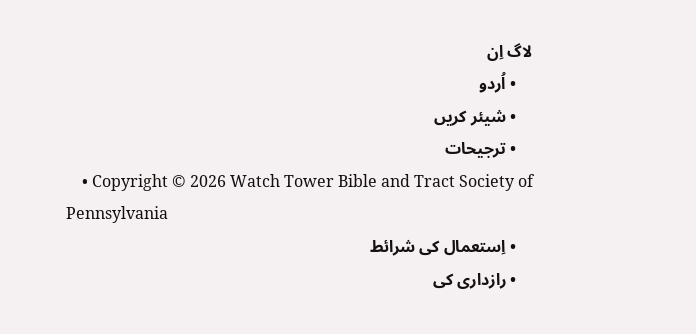لاگ اِن
    • اُردو
    • شیئر کریں
    • ترجیحات
    • Copyright © 2026 Watch Tower Bible and Tract Society of Pennsylvania
    • اِستعمال کی شرائط
    • رازداری کی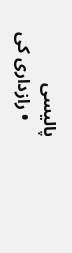پالیسی
    • رازداری کی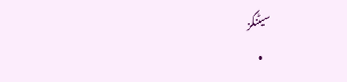سیٹنگز
    •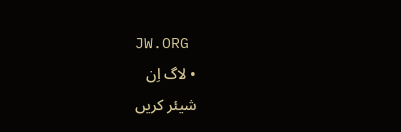JW.ORG
    • لاگ اِن
    شیئر کریں